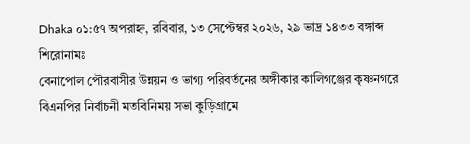Dhaka ০১:৫৭ অপরাহ্ন, রবিবার, ১৩ সেপ্টেম্বর ২০২৬, ২৯ ভাদ্র ১৪৩৩ বঙ্গাব্দ
শিরোনামঃ
বেনাপোল পৌরবাসীর উন্নয়ন ও ভাগ্য পরিবর্তনের অঙ্গীকার কালিগঞ্জের কৃষ্ণনগরে বিএনপির নির্বাচনী মতবিনিময় সভা কুড়িগ্রামে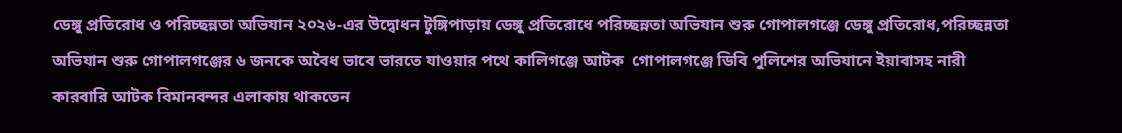ডেঙ্গু প্রতিরোধ ও পরিচ্ছন্নতা অভিযান ২০২৬-এর উদ্বোধন টুঙ্গিপাড়ায় ডেঙ্গু প্রতিরোধে পরিচ্ছন্নতা অভিযান শুরু গোপালগঞ্জে ডেঙ্গু প্রতিরোধ,পরিচ্ছন্নতা অভিযান শুরু গোপালগঞ্জের ৬ জনকে অবৈধ ভাবে ভারতে যাওয়ার পথে কালিগঞ্জে আটক  গোপালগঞ্জে ডিবি পুলিশের অভিযানে ইয়াবাসহ নারী কারবারি আটক বিমানবন্দর এলাকায় থাকতেন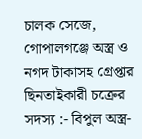চালক সেজে, গোপালগঞ্জে অস্ত্র ও নগদ টাকাসহ গ্রেপ্তার ছিনতাইকারী চক্রের সদস্য :- বিপুল অস্ত্র-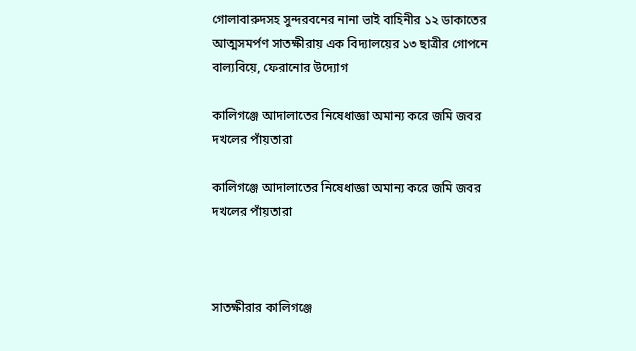গোলাবারুদসহ সুন্দরবনের নানা ভাই বাহিনীর ১২ ডাকাতের আত্মসমর্পণ সাতক্ষীরায় এক বিদ্যালয়ের ১৩ ছাত্রীর গোপনে বাল্যবিয়ে, ফেরানোর উদ্যোগ

কালিগঞ্জে আদালাতের নিষেধাজ্ঞা অমান্য করে জমি জবর দখলের পাঁয়তারা

কালিগঞ্জে আদালাতের নিষেধাজ্ঞা অমান্য করে জমি জবর দখলের পাঁয়তারা



সাতক্ষীরার কালিগঞ্জে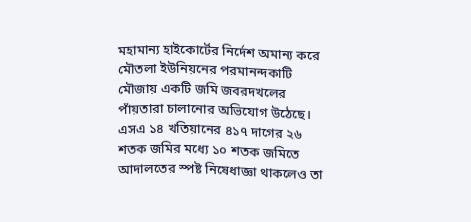মহামান্য হাইকোর্টের নির্দেশ অমান্য করে মৌতলা ইউনিয়নের পরমানন্দকাটি মৌজায় একটি জমি জবরদখলের পাঁয়তারা চালানোর অভিযোগ উঠেছে। এসএ ১৪ খতিয়ানের ৪১৭ দাগের ২৬ শতক জমির মধ্যে ১০ শতক জমিতে আদালতের স্পষ্ট নিষেধাজ্ঞা থাকলেও তা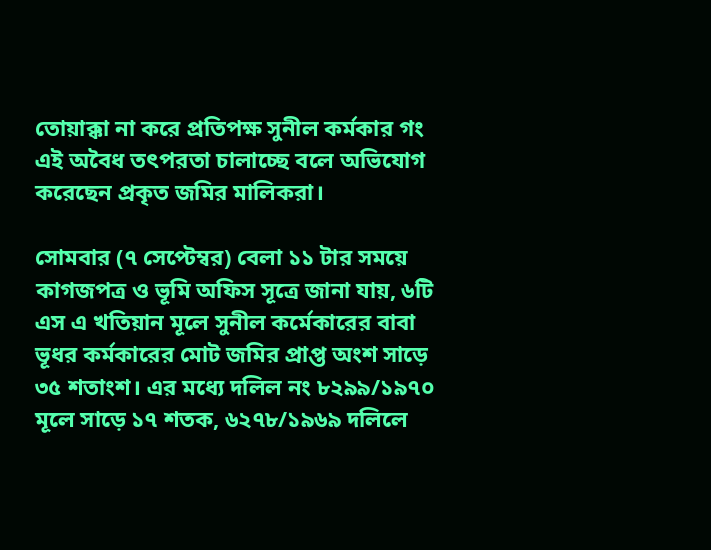তোয়াক্কা না করে প্রতিপক্ষ সুনীল কর্মকার গং এই অবৈধ তৎপরতা চালাচ্ছে বলে অভিযোগ করেছেন প্রকৃত জমির মালিকরা।

সোমবার (৭ সেপ্টেম্বর) বেলা ১১ টার সময়ে কাগজপত্র ও ভূমি অফিস সূত্রে জানা যায়, ৬টি এস এ খতিয়ান মূলে সুনীল কর্মেকারের বাবা ভূধর কর্মকারের মোট জমির প্রাপ্ত অংশ সাড়ে ৩৫ শতাংশ। এর মধ্যে দলিল নং ৮২৯৯/১৯৭০ মূলে সাড়ে ১৭ শতক, ৬২৭৮/১৯৬৯ দলিলে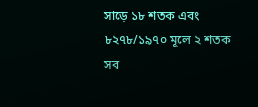সাড়ে ১৮ শতক এবং ৮২৭৮/১৯৭০ মূলে ২ শতক সব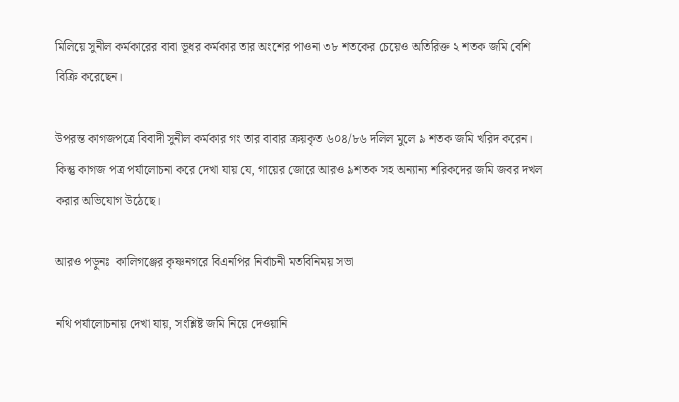মিলিয়ে সুনীল কর্মকারের বাবা ভূধর কর্মকার তার অংশের পাওনা ৩৮ শতকের চেয়েও অতিরিক্ত ২ শতক জমি বেশি বিক্রি করেছেন।

উপরন্ত কাগজপত্রে বিবাদী সুনীল কর্মকার গং তার বাবার ক্রয়কৃত ৬০৪/৮৬ দলিল মুলে ৯ শতক জমি খরিদ করেন। কিন্তু কাগজ পত্র পর্যালোচনা করে দেখা যায় যে, গায়ের জোরে আরও ৯শতক সহ অন্যান্য শরিকদের জমি জবর দখল করার অভিযোগ উঠেছে।

আরও পড়ুনঃ  কালিগঞ্জের কৃষ্ণনগরে বিএনপির নির্বাচনী মতবিনিময় সভা

নথি পর্যালোচনায় দেখা যায়, সংশ্লিষ্ট জমি নিয়ে দেওয়ানি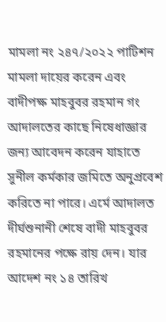মামলা নং ২৪৭/২০২২ পাটিশন মামলা দায়ের করেন এবং বাদীপক্ষ মাহবুবর রহমান গং আদালতের কাছে নিষেধাজ্ঞার জন্য আবেদন করেন যাহাতে সুনীল কর্মকার জমিতে অনুপ্রবেশ করিতে না পারে। এর্মে আদালত দীর্ঘশুনানী শেষে বাদী মাহবুবর রহমানের পক্ষে রায় দেন। যার আদেশ নং ১৪ তারিখ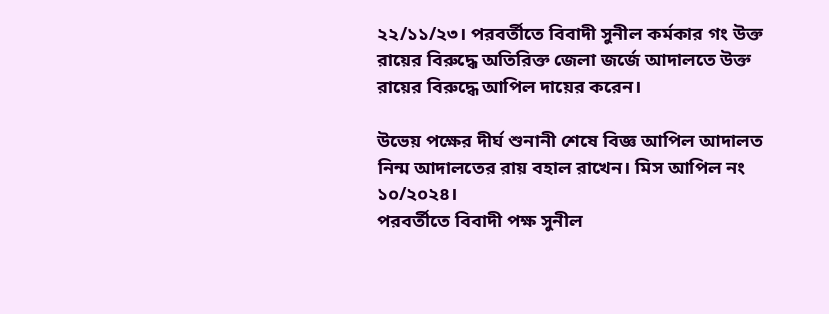২২/১১/২৩। পরবর্তীতে বিবাদী সুনীল কর্মকার গং উক্ত রায়ের বিরুদ্ধে অতিরিক্ত জেলা জর্জে আদালতে উক্ত রায়ের বিরুদ্ধে আপিল দায়ের করেন।

উভেয় পক্ষের দীর্ঘ শুনানী শেষে বিজ্ঞ আপিল আদালত নিন্ম আদালতের রায় বহাল রাখেন। মিস আপিল নং ১০/২০২৪।
পরবর্তীতে বিবাদী পক্ষ সুনীল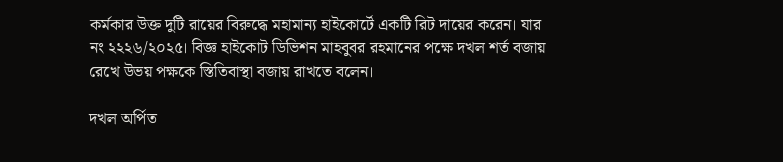কর্মকার উক্ত দুটি রায়ের বিরুদ্ধে মহামান্য হাইকোর্টে একটি রিট দায়ের করেন। যার নং ২২২৬/২০২৫। বিজ্ঞ হাইকোট ডিভিশন মাহবুবর রহমানের পক্ষে দখল শর্ত বজায় রেখে উভয় পক্ষকে স্তিতিবাস্থা বজায় রাখতে বলেন।

দখল অর্পিত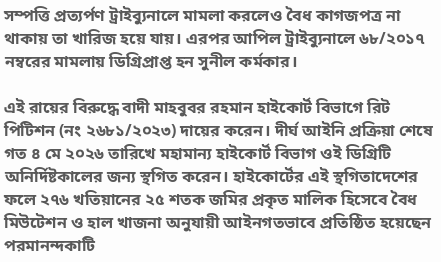সম্পত্তি প্রত্যর্পণ ট্রাইব্যুনালে মামলা করলেও বৈধ কাগজপত্র না থাকায় তা খারিজ হয়ে যায়। এরপর আপিল ট্রাইব্যুনালে ৬৮/২০১৭ নম্বরের মামলায় ডিগ্রিপ্রাপ্ত হন সুনীল কর্মকার।

এই রায়ের বিরুদ্ধে বাদী মাহবুবর রহমান হাইকোর্ট বিভাগে রিট পিটিশন (নং ২৬৮১/২০২৩) দায়ের করেন। দীর্ঘ আইনি প্রক্রিয়া শেষে গত ৪ মে ২০২৬ তারিখে মহামান্য হাইকোর্ট বিভাগ ওই ডিগ্রিটি অনির্দিষ্টকালের জন্য স্থগিত করেন। হাইকোর্টের এই স্থগিতাদেশের ফলে ২৭৬ খতিয়ানের ২৫ শতক জমির প্রকৃত মালিক হিসেবে বৈধ মিউটেশন ও হাল খাজনা অনুযায়ী আইনগতভাবে প্রতিষ্ঠিত হয়েছেন পরমানন্দকাটি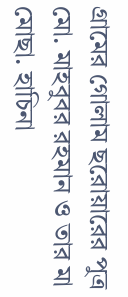গ্রামের গোলাম ছরোয়ারের পুত্র মো. মাহবুবর রহমান ও তার মা মোছা. হাচিনা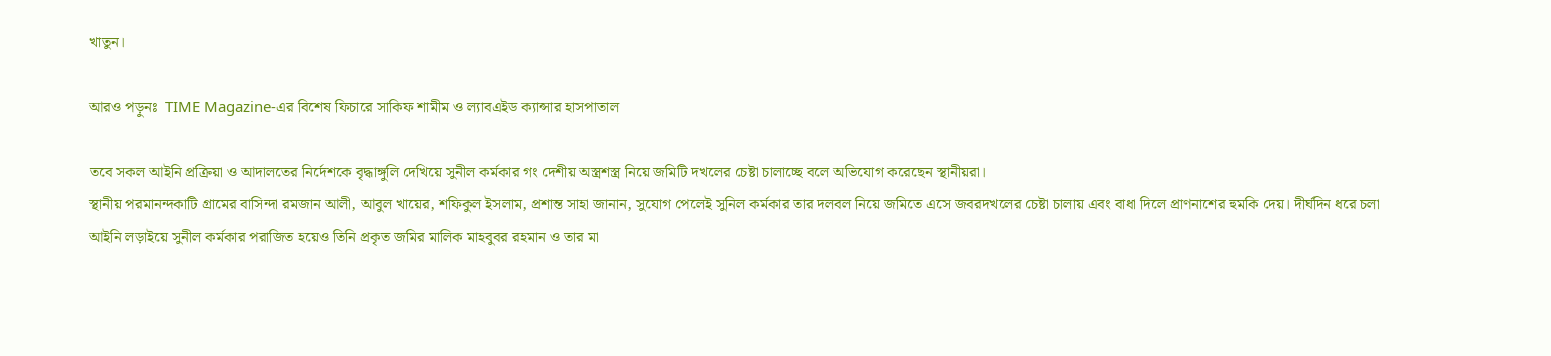খাতুন।

আরও পড়ুনঃ  TIME Magazine-এর বিশেষ ফিচারে সাকিফ শামীম ও ল্যাবএইড ক্যান্সার হাসপাতাল

তবে সকল আইনি প্রক্রিয়া ও আদালতের নির্দেশকে বৃদ্ধাঙ্গুলি দেখিয়ে সুনীল কর্মকার গং দেশীয় অস্ত্রশস্ত্র নিয়ে জমিটি দখলের চেষ্টা চালাচ্ছে বলে অভিযোগ করেছেন স্থানীয়রা।
স্থানীয় পরমানন্দকাটি গ্রামের বাসিন্দা রমজান আলী, আবুল খায়ের, শফিকুল ইসলাম, প্রশান্ত সাহা জানান, সুযোগ পেলেই সুনিল কর্মকার তার দলবল নিয়ে জমিতে এসে জবরদখলের চেষ্টা চালায় এবং বাধা দিলে প্রাণনাশের হুমকি দেয়। দীর্ঘদিন ধরে চলা আইনি লড়াইয়ে সুনীল কর্মকার পরাজিত হয়েও তিনি প্রকৃত জমির মালিক মাহবুবর রহমান ও তার মা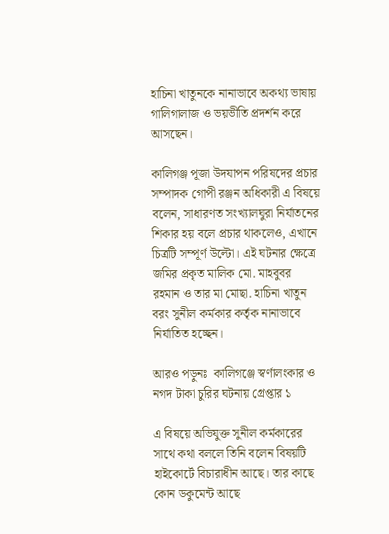হাচিনা খাতুনকে নানাভাবে অকথ্য ভাষায় গালিগালাজ ও ভয়ভীতি প্রদর্শন করে আসছেন।

কালিগঞ্জ পূজা উদযাপন পরিষদের প্রচার সম্পাদক গোপী রঞ্জন অধিকারী এ বিষয়ে বলেন, সাধারণত সংখ্যালঘুরা নির্যাতনের শিকার হয় বলে প্রচার থাকলেও, এখানে চিত্রটি সম্পূর্ণ উল্টো। এই ঘটনার ক্ষেত্রে জমির প্রকৃত মালিক মো. মাহবুবর রহমান ও তার মা মোছা. হাচিনা খাতুন বরং সুনীল কর্মকার কর্তৃক নানাভাবে নির্যাতিত হচ্ছেন।

আরও পড়ুনঃ  কালিগঞ্জে স্বর্ণালংকার ও নগদ টাকা চুরির ঘটনায় গ্রেপ্তার ১

এ বিষয়ে অভিযুক্ত সুনীল কর্মকারের সাথে কথা বললে তিনি বলেন বিষয়টি হাইকোর্টে বিচারাধীন আছে। তার কাছে কোন ডকুমেন্ট আছে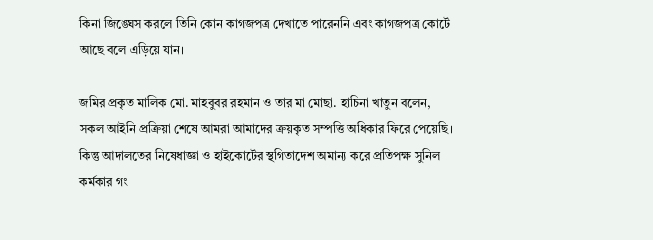কিনা জিঙ্ঘেস করলে তিনি কোন কাগজপত্র দেখাতে পারেননি এবং কাগজপত্র কোর্টে আছে বলে এড়িয়ে যান।

জমির প্রকৃত মালিক মো. মাহবুবর রহমান ও তার মা মোছা. হাচিনা খাতুন বলেন, সকল আইনি প্রক্রিয়া শেষে আমরা আমাদের ক্রয়কৃত সম্পত্তি অধিকার ফিরে পেয়েছি। কিন্তু আদালতের নিষেধাজ্ঞা ও হাইকোর্টের স্থগিতাদেশ অমান্য করে প্রতিপক্ষ সুনিল কর্মকার গং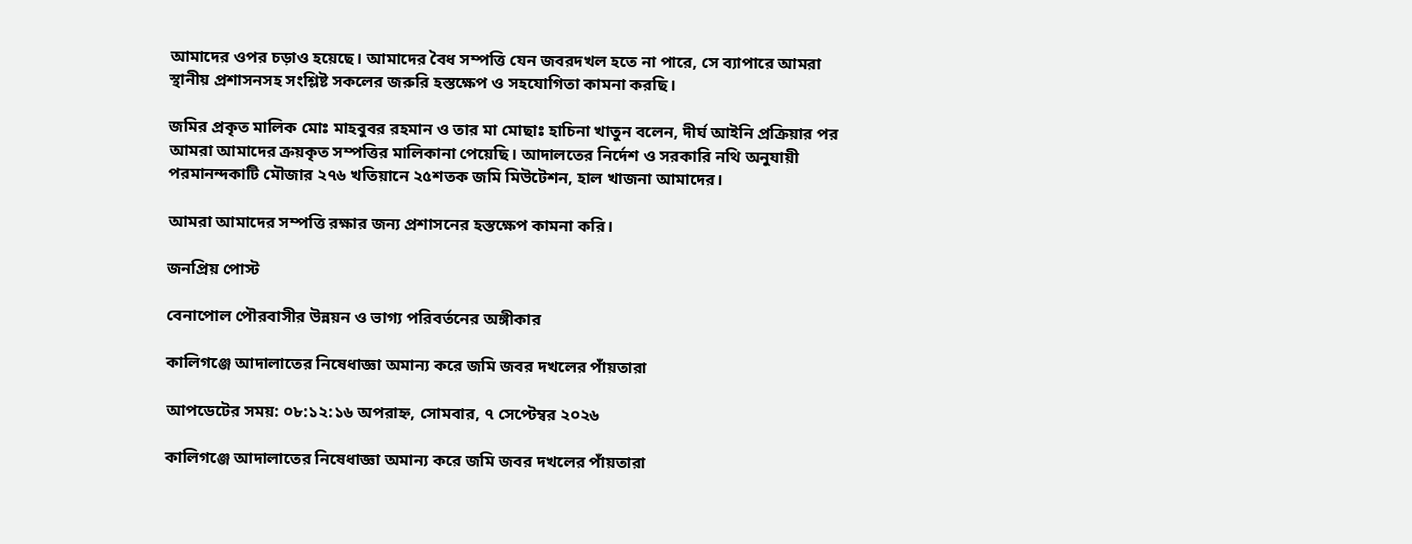আমাদের ওপর চড়াও হয়েছে। আমাদের বৈধ সম্পত্তি যেন জবরদখল হতে না পারে, সে ব্যাপারে আমরা স্থানীয় প্রশাসনসহ সংশ্লিষ্ট সকলের জরুরি হস্তক্ষেপ ও সহযোগিতা কামনা করছি।

জমির প্রকৃত মালিক মোঃ মাহবুবর রহমান ও তার মা মোছাঃ হাচিনা খাতুন বলেন, দীর্ঘ আইনি প্রক্রিয়ার পর আমরা আমাদের ক্রয়কৃত সম্পত্তির মালিকানা পেয়েছি। আদালতের নির্দেশ ও সরকারি নথি অনুযায়ী পরমানন্দকাটি মৌজার ২৭৬ খতিয়ানে ২৫শতক জমি মিউটেশন, হাল খাজনা আমাদের।

আমরা আমাদের সম্পত্তি রক্ষার জন্য প্রশাসনের হস্তক্ষেপ কামনা করি।

জনপ্রিয় পোস্ট

বেনাপোল পৌরবাসীর উন্নয়ন ও ভাগ্য পরিবর্তনের অঙ্গীকার

কালিগঞ্জে আদালাতের নিষেধাজ্ঞা অমান্য করে জমি জবর দখলের পাঁয়তারা

আপডেটের সময়: ০৮:১২:১৬ অপরাহ্ন, সোমবার, ৭ সেপ্টেম্বর ২০২৬

কালিগঞ্জে আদালাতের নিষেধাজ্ঞা অমান্য করে জমি জবর দখলের পাঁয়তারা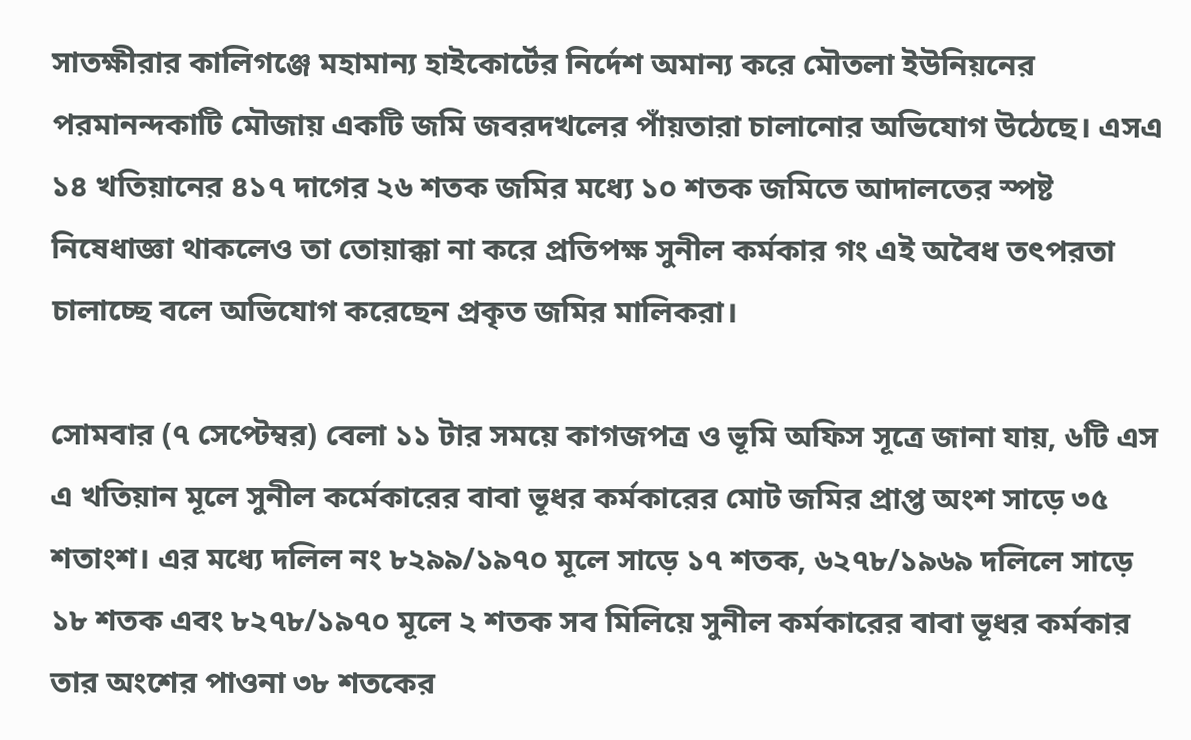সাতক্ষীরার কালিগঞ্জে মহামান্য হাইকোর্টের নির্দেশ অমান্য করে মৌতলা ইউনিয়নের পরমানন্দকাটি মৌজায় একটি জমি জবরদখলের পাঁয়তারা চালানোর অভিযোগ উঠেছে। এসএ ১৪ খতিয়ানের ৪১৭ দাগের ২৬ শতক জমির মধ্যে ১০ শতক জমিতে আদালতের স্পষ্ট নিষেধাজ্ঞা থাকলেও তা তোয়াক্কা না করে প্রতিপক্ষ সুনীল কর্মকার গং এই অবৈধ তৎপরতা চালাচ্ছে বলে অভিযোগ করেছেন প্রকৃত জমির মালিকরা।

সোমবার (৭ সেপ্টেম্বর) বেলা ১১ টার সময়ে কাগজপত্র ও ভূমি অফিস সূত্রে জানা যায়, ৬টি এস এ খতিয়ান মূলে সুনীল কর্মেকারের বাবা ভূধর কর্মকারের মোট জমির প্রাপ্ত অংশ সাড়ে ৩৫ শতাংশ। এর মধ্যে দলিল নং ৮২৯৯/১৯৭০ মূলে সাড়ে ১৭ শতক, ৬২৭৮/১৯৬৯ দলিলে সাড়ে ১৮ শতক এবং ৮২৭৮/১৯৭০ মূলে ২ শতক সব মিলিয়ে সুনীল কর্মকারের বাবা ভূধর কর্মকার তার অংশের পাওনা ৩৮ শতকের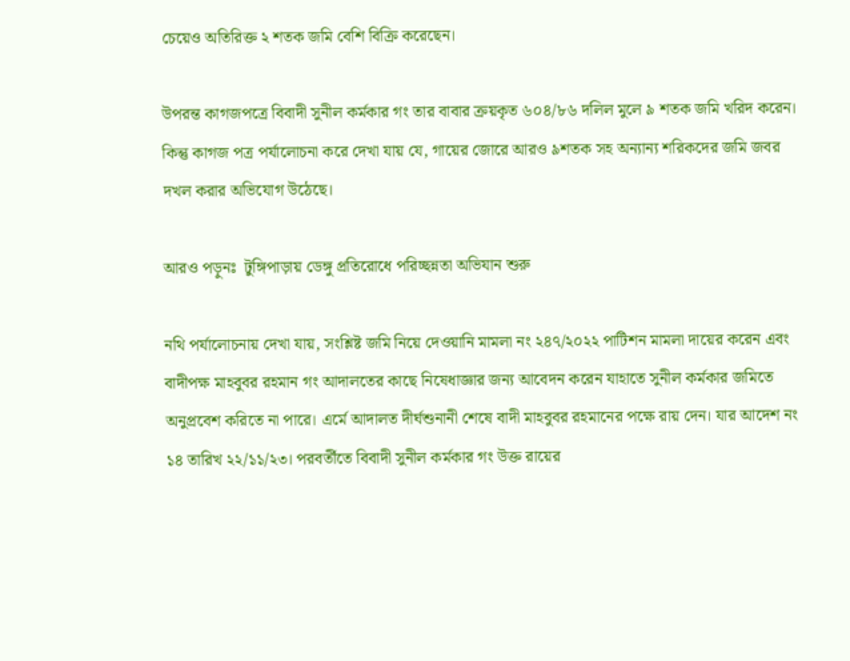চেয়েও অতিরিক্ত ২ শতক জমি বেশি বিক্রি করেছেন।

উপরন্ত কাগজপত্রে বিবাদী সুনীল কর্মকার গং তার বাবার ক্রয়কৃত ৬০৪/৮৬ দলিল মুলে ৯ শতক জমি খরিদ করেন। কিন্তু কাগজ পত্র পর্যালোচনা করে দেখা যায় যে, গায়ের জোরে আরও ৯শতক সহ অন্যান্য শরিকদের জমি জবর দখল করার অভিযোগ উঠেছে।

আরও পড়ুনঃ  টুঙ্গিপাড়ায় ডেঙ্গু প্রতিরোধে পরিচ্ছন্নতা অভিযান শুরু

নথি পর্যালোচনায় দেখা যায়, সংশ্লিষ্ট জমি নিয়ে দেওয়ানি মামলা নং ২৪৭/২০২২ পাটিশন মামলা দায়ের করেন এবং বাদীপক্ষ মাহবুবর রহমান গং আদালতের কাছে নিষেধাজ্ঞার জন্য আবেদন করেন যাহাতে সুনীল কর্মকার জমিতে অনুপ্রবেশ করিতে না পারে। এর্মে আদালত দীর্ঘশুনানী শেষে বাদী মাহবুবর রহমানের পক্ষে রায় দেন। যার আদেশ নং ১৪ তারিখ ২২/১১/২৩। পরবর্তীতে বিবাদী সুনীল কর্মকার গং উক্ত রায়ের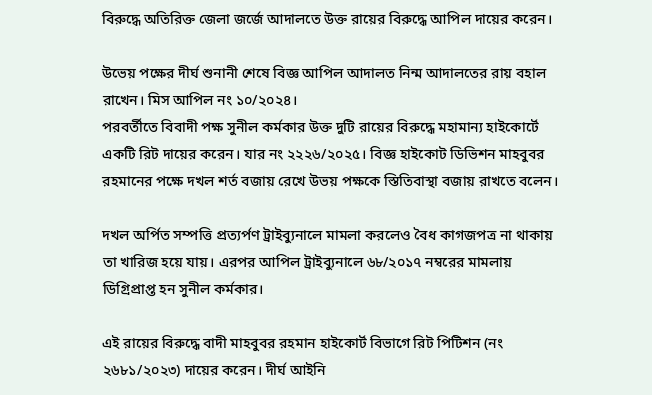বিরুদ্ধে অতিরিক্ত জেলা জর্জে আদালতে উক্ত রায়ের বিরুদ্ধে আপিল দায়ের করেন।

উভেয় পক্ষের দীর্ঘ শুনানী শেষে বিজ্ঞ আপিল আদালত নিন্ম আদালতের রায় বহাল রাখেন। মিস আপিল নং ১০/২০২৪।
পরবর্তীতে বিবাদী পক্ষ সুনীল কর্মকার উক্ত দুটি রায়ের বিরুদ্ধে মহামান্য হাইকোর্টে একটি রিট দায়ের করেন। যার নং ২২২৬/২০২৫। বিজ্ঞ হাইকোট ডিভিশন মাহবুবর রহমানের পক্ষে দখল শর্ত বজায় রেখে উভয় পক্ষকে স্তিতিবাস্থা বজায় রাখতে বলেন।

দখল অর্পিত সম্পত্তি প্রত্যর্পণ ট্রাইব্যুনালে মামলা করলেও বৈধ কাগজপত্র না থাকায় তা খারিজ হয়ে যায়। এরপর আপিল ট্রাইব্যুনালে ৬৮/২০১৭ নম্বরের মামলায় ডিগ্রিপ্রাপ্ত হন সুনীল কর্মকার।

এই রায়ের বিরুদ্ধে বাদী মাহবুবর রহমান হাইকোর্ট বিভাগে রিট পিটিশন (নং ২৬৮১/২০২৩) দায়ের করেন। দীর্ঘ আইনি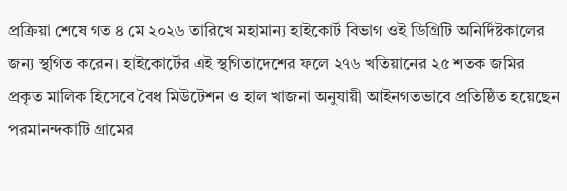প্রক্রিয়া শেষে গত ৪ মে ২০২৬ তারিখে মহামান্য হাইকোর্ট বিভাগ ওই ডিগ্রিটি অনির্দিষ্টকালের জন্য স্থগিত করেন। হাইকোর্টের এই স্থগিতাদেশের ফলে ২৭৬ খতিয়ানের ২৫ শতক জমির প্রকৃত মালিক হিসেবে বৈধ মিউটেশন ও হাল খাজনা অনুযায়ী আইনগতভাবে প্রতিষ্ঠিত হয়েছেন পরমানন্দকাটি গ্রামের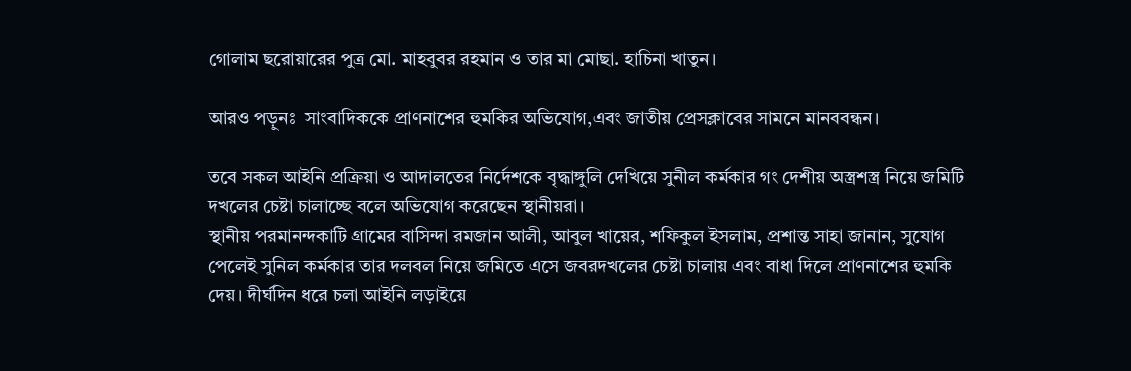গোলাম ছরোয়ারের পুত্র মো. মাহবুবর রহমান ও তার মা মোছা. হাচিনা খাতুন।

আরও পড়ুনঃ  সাংবাদিককে প্রাণনাশের হুমকির অভিযোগ,এবং জাতীয় প্রেসক্লাবের সামনে মানববন্ধন।

তবে সকল আইনি প্রক্রিয়া ও আদালতের নির্দেশকে বৃদ্ধাঙ্গুলি দেখিয়ে সুনীল কর্মকার গং দেশীয় অস্ত্রশস্ত্র নিয়ে জমিটি দখলের চেষ্টা চালাচ্ছে বলে অভিযোগ করেছেন স্থানীয়রা।
স্থানীয় পরমানন্দকাটি গ্রামের বাসিন্দা রমজান আলী, আবুল খায়ের, শফিকুল ইসলাম, প্রশান্ত সাহা জানান, সুযোগ পেলেই সুনিল কর্মকার তার দলবল নিয়ে জমিতে এসে জবরদখলের চেষ্টা চালায় এবং বাধা দিলে প্রাণনাশের হুমকি দেয়। দীর্ঘদিন ধরে চলা আইনি লড়াইয়ে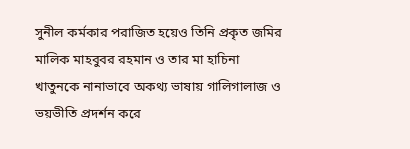সুনীল কর্মকার পরাজিত হয়েও তিনি প্রকৃত জমির মালিক মাহবুবর রহমান ও তার মা হাচিনা খাতুনকে নানাভাবে অকথ্য ভাষায় গালিগালাজ ও ভয়ভীতি প্রদর্শন করে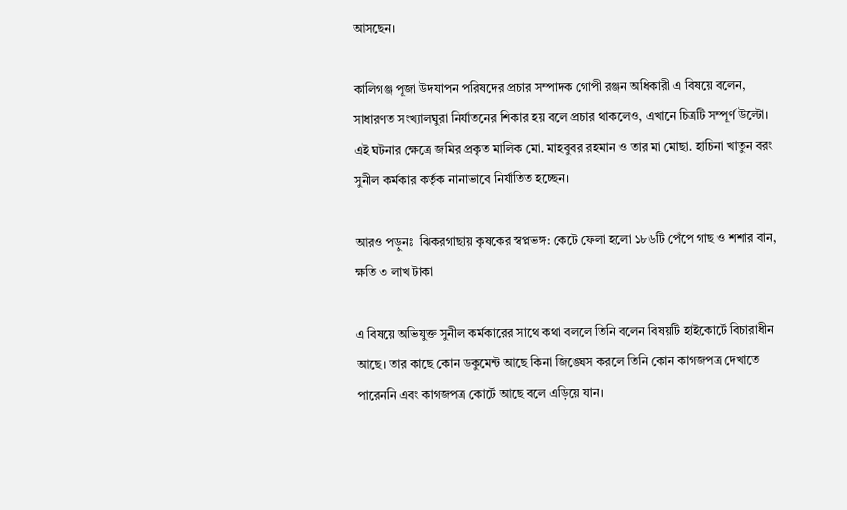আসছেন।

কালিগঞ্জ পূজা উদযাপন পরিষদের প্রচার সম্পাদক গোপী রঞ্জন অধিকারী এ বিষয়ে বলেন, সাধারণত সংখ্যালঘুরা নির্যাতনের শিকার হয় বলে প্রচার থাকলেও, এখানে চিত্রটি সম্পূর্ণ উল্টো। এই ঘটনার ক্ষেত্রে জমির প্রকৃত মালিক মো. মাহবুবর রহমান ও তার মা মোছা. হাচিনা খাতুন বরং সুনীল কর্মকার কর্তৃক নানাভাবে নির্যাতিত হচ্ছেন।

আরও পড়ুনঃ  ঝিকরগাছায় কৃষকের স্বপ্নভঙ্গ: কেটে ফেলা হলো ১৮৬টি পেঁপে গাছ ও শশার বান, ক্ষতি ৩ লাখ টাকা

এ বিষয়ে অভিযুক্ত সুনীল কর্মকারের সাথে কথা বললে তিনি বলেন বিষয়টি হাইকোর্টে বিচারাধীন আছে। তার কাছে কোন ডকুমেন্ট আছে কিনা জিঙ্ঘেস করলে তিনি কোন কাগজপত্র দেখাতে পারেননি এবং কাগজপত্র কোর্টে আছে বলে এড়িয়ে যান।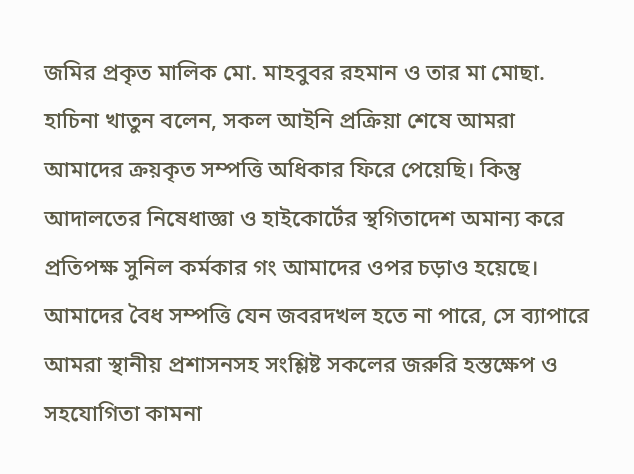জমির প্রকৃত মালিক মো. মাহবুবর রহমান ও তার মা মোছা. হাচিনা খাতুন বলেন, সকল আইনি প্রক্রিয়া শেষে আমরা আমাদের ক্রয়কৃত সম্পত্তি অধিকার ফিরে পেয়েছি। কিন্তু আদালতের নিষেধাজ্ঞা ও হাইকোর্টের স্থগিতাদেশ অমান্য করে প্রতিপক্ষ সুনিল কর্মকার গং আমাদের ওপর চড়াও হয়েছে। আমাদের বৈধ সম্পত্তি যেন জবরদখল হতে না পারে, সে ব্যাপারে আমরা স্থানীয় প্রশাসনসহ সংশ্লিষ্ট সকলের জরুরি হস্তক্ষেপ ও সহযোগিতা কামনা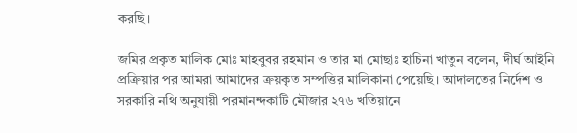করছি।

জমির প্রকৃত মালিক মোঃ মাহবুবর রহমান ও তার মা মোছাঃ হাচিনা খাতুন বলেন, দীর্ঘ আইনি প্রক্রিয়ার পর আমরা আমাদের ক্রয়কৃত সম্পত্তির মালিকানা পেয়েছি। আদালতের নির্দেশ ও সরকারি নথি অনুযায়ী পরমানন্দকাটি মৌজার ২৭৬ খতিয়ানে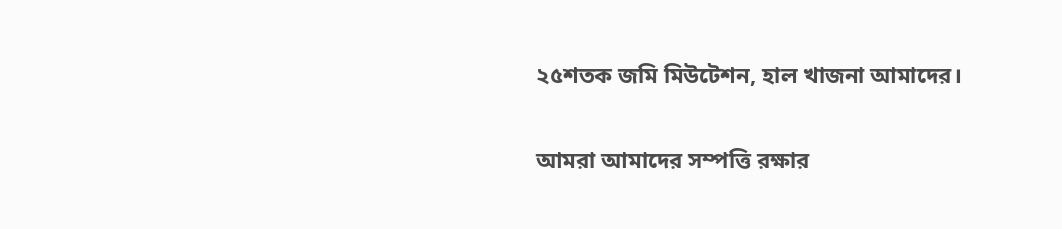২৫শতক জমি মিউটেশন, হাল খাজনা আমাদের।

আমরা আমাদের সম্পত্তি রক্ষার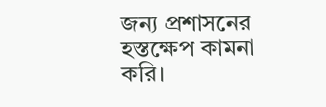জন্য প্রশাসনের হস্তক্ষেপ কামনা করি।